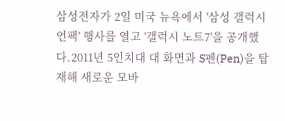삼성전자가 2일 미국 뉴욕에서 '삼성 갤럭시 언팩' 행사를 열고 '갤럭시 노트7'을 공개했다.2011년 5인치대 대 화면과 S펜(Pen)을 탑재해 새로운 모바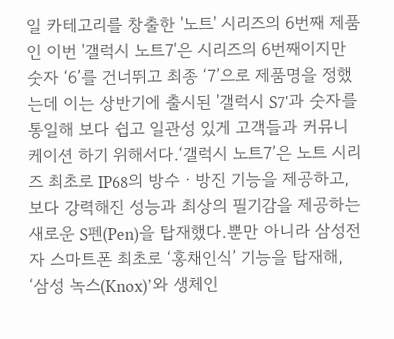일 카테고리를 창출한 '노트' 시리즈의 6번째 제품인 이번 '갤럭시 노트7'은 시리즈의 6번째이지만 숫자 ‘6’를 건너뛰고 최종 ‘7’으로 제품명을 정했는데 이는 상반기에 출시된 '갤럭시 S7'과 숫자를 통일해 보다 쉽고 일관성 있게 고객들과 커뮤니케이션 하기 위해서다.‘갤럭시 노트7’은 노트 시리즈 최초로 IP68의 방수ㆍ방진 기능을 제공하고, 보다 강력해진 성능과 최상의 필기감을 제공하는 새로운 S펜(Pen)을 탑재했다.뿐만 아니라 삼성전자 스마트폰 최초로 ‘홍채인식’ 기능을 탑재해, ‘삼성 녹스(Knox)’와 생체인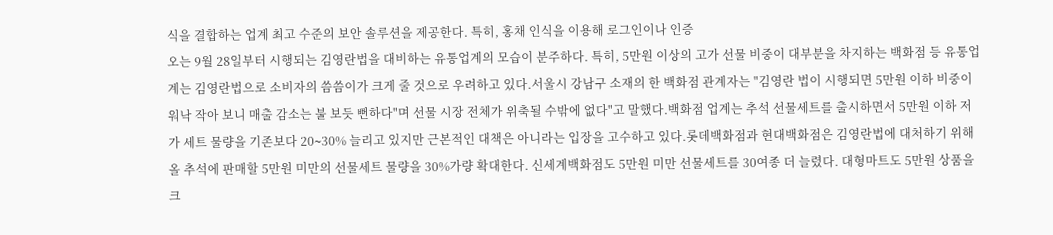식을 결합하는 업계 최고 수준의 보안 솔루션을 제공한다. 특히, 홍채 인식을 이용해 로그인이나 인증
오는 9월 28일부터 시행되는 김영란법을 대비하는 유통업계의 모습이 분주하다. 특히, 5만원 이상의 고가 선물 비중이 대부분을 차지하는 백화점 등 유통업계는 김영란법으로 소비자의 씀씀이가 크게 줄 것으로 우려하고 있다.서울시 강남구 소재의 한 백화점 관계자는 "김영란 법이 시행되면 5만원 이하 비중이 워낙 작아 보니 매출 감소는 불 보듯 뻔하다"며 선물 시장 전체가 위축될 수밖에 없다"고 말했다.백화점 업계는 추석 선물세트를 출시하면서 5만원 이하 저가 세트 물량을 기존보다 20∼30% 늘리고 있지만 근본적인 대책은 아니라는 입장을 고수하고 있다.롯데백화점과 현대백화점은 김영란법에 대처하기 위해 올 추석에 판매할 5만원 미만의 선물세트 물량을 30%가량 확대한다. 신세계백화점도 5만원 미만 선물세트를 30여종 더 늘렸다. 대형마트도 5만원 상품을 크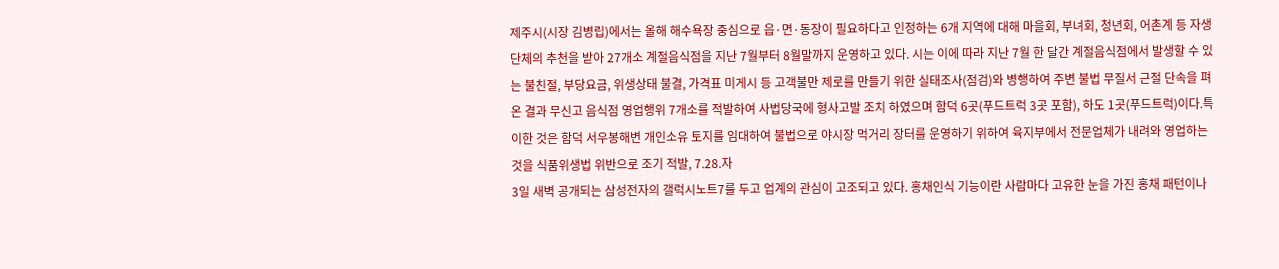제주시(시장 김병립)에서는 올해 해수욕장 중심으로 읍·면·동장이 필요하다고 인정하는 6개 지역에 대해 마을회, 부녀회, 청년회, 어촌계 등 자생단체의 추천을 받아 27개소 계절음식점을 지난 7월부터 8월말까지 운영하고 있다. 시는 이에 따라 지난 7월 한 달간 계절음식점에서 발생할 수 있는 불친절, 부당요금, 위생상태 불결, 가격표 미게시 등 고객불만 제로를 만들기 위한 실태조사(점검)와 병행하여 주변 불법 무질서 근절 단속을 펴온 결과 무신고 음식점 영업행위 7개소를 적발하여 사법당국에 형사고발 조치 하였으며 함덕 6곳(푸드트럭 3곳 포함), 하도 1곳(푸드트럭)이다.특이한 것은 함덕 서우봉해변 개인소유 토지를 임대하여 불법으로 야시장 먹거리 장터를 운영하기 위하여 육지부에서 전문업체가 내려와 영업하는 것을 식품위생법 위반으로 조기 적발, 7.28.자
3일 새벽 공개되는 삼성전자의 갤럭시노트7를 두고 업계의 관심이 고조되고 있다. 홍채인식 기능이란 사람마다 고유한 눈을 가진 홍채 패턴이나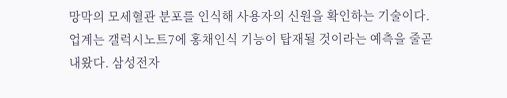망막의 모세혈관 분포를 인식해 사용자의 신원을 확인하는 기술이다.업계는 갤럭시노트7에 홍채인식 기능이 탑재될 것이라는 예측을 줄곧 내왔다. 삼성전자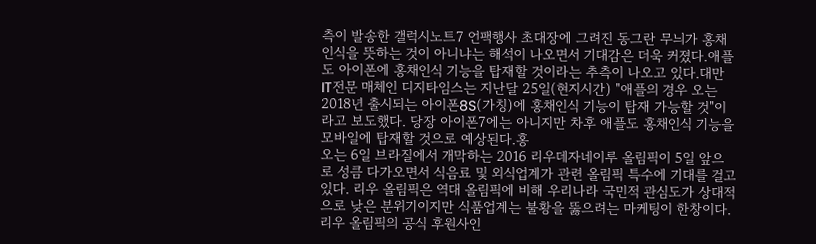측이 발송한 갤럭시노트7 언팩행사 초대장에 그려진 동그란 무늬가 홍채인식을 뜻하는 것이 아니냐는 해석이 나오면서 기대감은 더욱 커졌다.애플도 아이폰에 홍채인식 기능을 탑재할 것이라는 추측이 나오고 있다.대만 IT전문 매체인 디지타임스는 지난달 25일(현지시간) "애플의 경우 오는 2018년 출시되는 아이폰8S(가칭)에 홍채인식 기능이 탑재 가능할 것"이라고 보도했다. 당장 아이폰7에는 아니지만 차후 애플도 홍채인식 기능을 모바일에 탑재할 것으로 예상된다.홍
오는 6일 브라질에서 개막하는 2016 리우데자네이루 올림픽이 5일 앞으로 성큼 다가오면서 식음료 및 외식업계가 관련 올림픽 특수에 기대를 걸고 있다. 리우 올림픽은 역대 올림픽에 비해 우리나라 국민적 관심도가 상대적으로 낮은 분위기이지만 식품업계는 불황을 뚫으려는 마케팅이 한창이다. 리우 올림픽의 공식 후원사인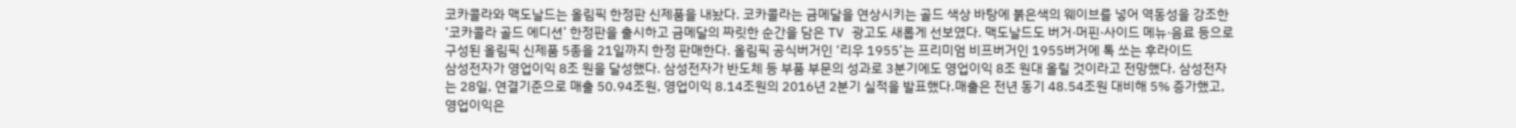코카콜라와 맥도날드는 올림픽 한정판 신제품을 내놨다. 코카콜라는 금메달을 연상시키는 골드 색상 바탕에 붉은색의 웨이브를 넣어 역동성을 강조한 ‘코카콜라 골드 에디션’ 한정판을 출시하고 금메달의 짜릿한 순간을 담은 TV 광고도 새롭게 선보였다. 맥도날드도 버거·머핀·사이드 메뉴·음료 등으로 구성된 올림픽 신제품 5종을 21일까지 한정 판매한다. 올림픽 공식버거인 ‘리우 1955’는 프리미엄 비프버거인 1955버거에 톡 쏘는 후라이드
삼성전자가 영업이익 8조 원을 달성했다. 삼성전자가 반도체 등 부품 부문의 성과로 3분기에도 영업이익 8조 원대 올릴 것이라고 전망했다. 삼성전자는 28일, 연결기준으로 매출 50.94조원, 영업이익 8.14조원의 2016년 2분기 실적을 발표했다.매출은 전년 동기 48.54조원 대비해 5% 증가했고, 영업이익은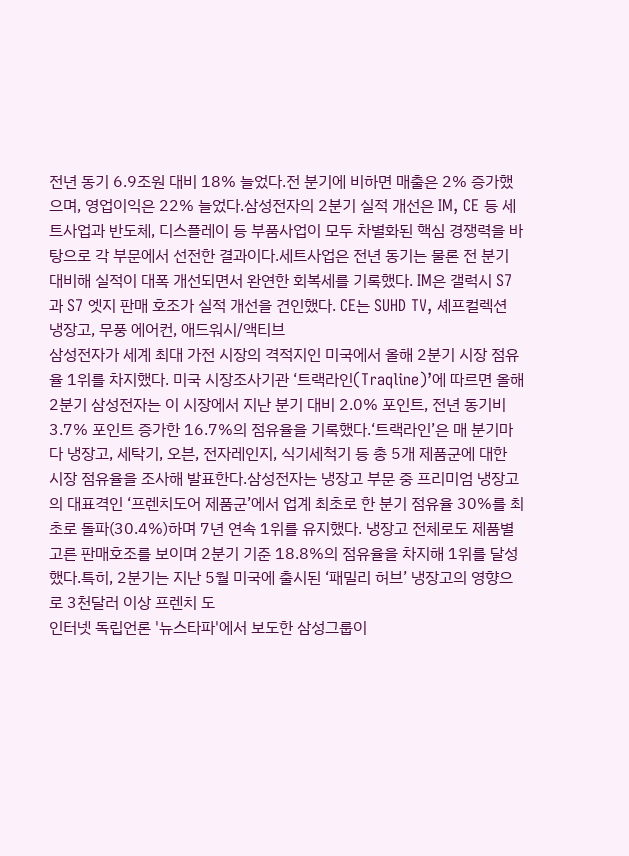전년 동기 6.9조원 대비 18% 늘었다.전 분기에 비하면 매출은 2% 증가했으며, 영업이익은 22% 늘었다.삼성전자의 2분기 실적 개선은 IM, CE 등 세트사업과 반도체, 디스플레이 등 부품사업이 모두 차별화된 핵심 경쟁력을 바탕으로 각 부문에서 선전한 결과이다.세트사업은 전년 동기는 물론 전 분기 대비해 실적이 대폭 개선되면서 완연한 회복세를 기록했다. IM은 갤럭시 S7과 S7 엣지 판매 호조가 실적 개선을 견인했다. CE는 SUHD TV, 셰프컬렉션 냉장고, 무풍 에어컨, 애드워시/액티브
삼성전자가 세계 최대 가전 시장의 격적지인 미국에서 올해 2분기 시장 점유율 1위를 차지했다. 미국 시장조사기관 ‘트랙라인(Traqline)’에 따르면 올해 2분기 삼성전자는 이 시장에서 지난 분기 대비 2.0% 포인트, 전년 동기비 3.7% 포인트 증가한 16.7%의 점유율을 기록했다.‘트랙라인’은 매 분기마다 냉장고, 세탁기, 오븐, 전자레인지, 식기세척기 등 총 5개 제품군에 대한 시장 점유율을 조사해 발표한다.삼성전자는 냉장고 부문 중 프리미엄 냉장고의 대표격인 ‘프렌치도어 제품군’에서 업계 최초로 한 분기 점유율 30%를 최초로 돌파(30.4%)하며 7년 연속 1위를 유지했다. 냉장고 전체로도 제품별 고른 판매호조를 보이며 2분기 기준 18.8%의 점유율을 차지해 1위를 달성했다.특히, 2분기는 지난 5월 미국에 출시된 ‘패밀리 허브’ 냉장고의 영향으로 3천달러 이상 프렌치 도
인터넷 독립언론 '뉴스타파'에서 보도한 삼성그룹이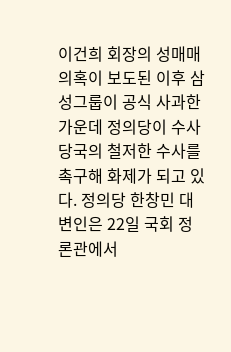이건희 회장의 성매매 의혹이 보도된 이후 삼성그룹이 공식 사과한 가운데 정의당이 수사 당국의 철저한 수사를 촉구해 화제가 되고 있다. 정의당 한창민 대변인은 22일 국회 정론관에서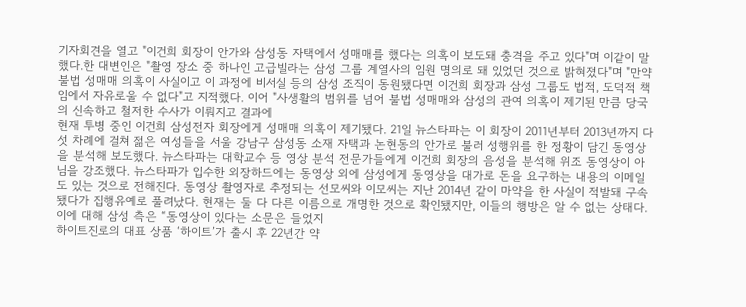기자회견을 열고 "이건희 회장이 안가와 삼성동 자택에서 성매매를 했다는 의혹이 보도돼 충격을 주고 있다"며 이같이 말했다.한 대변인은 "촬영 장소 중 하나인 고급빌라는 삼성 그룹 계열사의 임원 명의로 돼 있었던 것으로 밝혀졌다"며 "만약 불법 성매매 의혹이 사실이고 이 과정에 비서실 등의 삼성 조직이 동원됐다면 이건희 회장과 삼성 그룹도 법적, 도덕적 책임에서 자유로울 수 없다"고 지적했다. 이어 "사생활의 범위를 넘어 불법 성매매와 삼성의 관여 의혹이 제기된 만큼 당국의 신속하고 철저한 수사가 이뤄지고 결과에
현재 투병 중인 이건희 삼성전자 회장에게 성매매 의혹이 제기됐다. 21일 뉴스타파는 이 회장이 2011년부터 2013년까지 다섯 차례에 걸쳐 젊은 여성들을 서울 강남구 삼성동 소재 자택과 논현동의 안가로 불러 성행위를 한 정황이 담긴 동영상을 분석해 보도했다. 뉴스타파는 대학교수 등 영상 분석 전문가들에게 이건희 회장의 음성을 분석해 위조 동영상이 아님을 강조했다. 뉴스타파가 입수한 외장하드에는 동영상 외에 삼성에게 동영상을 대가로 돈을 요구하는 내용의 이메일도 있는 것으로 전해진다. 동영상 촬영자로 추정되는 선모씨와 이모씨는 지난 2014년 같이 마약을 한 사실이 적발돼 구속됐다가 집행유예로 풀려났다. 현재는 둘 다 다른 이름으로 개명한 것으로 확인됐지만, 이들의 행방은 알 수 없는 상태다. 이에 대해 삼성 측은 “동영상이 있다는 소문은 들었지
하이트진로의 대표 상품 ‘하이트’가 출시 후 22년간 약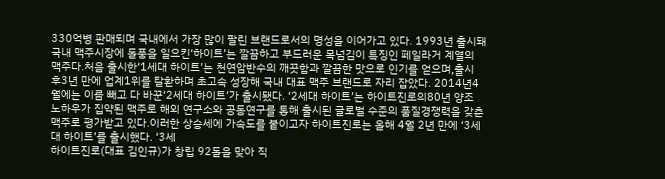330억병 판매되며 국내에서 가장 많이 팔린 브랜드로서의 명성을 이어가고 있다. 1993년 출시돼 국내 맥주시장에 돌풍을 일으킨‘하이트’는 깔끔하고 부드러운 목넘김이 특징인 페일라거 계열의 맥주다.처음 출시한‘1세대 하이트’는 천연암반수의 깨끗함과 깔끔한 맛으로 인기를 얻으며,출시 후3년 만에 업계1위를 탈환하며 초고속 성장해 국내 대표 맥주 브랜드로 자리 잡았다. 2014년4월에는 이름 빼고 다 바꾼‘2세대 하이트’가 출시됐다. ‘2세대 하이트’는 하이트진로의80년 양조 노하우가 집약된 맥주로 해외 연구소와 공동연구를 통해 출시된 글로벌 수준의 품질경쟁력을 갖춘 맥주로 평가받고 있다.이러한 상승세에 가속도를 붙이고자 하이트진로는 올해 4월 2년 만에 ‘3세대 하이트’를 출시했다. ‘3세
하이트진로(대표 김인규)가 창립 92돌을 맞아 직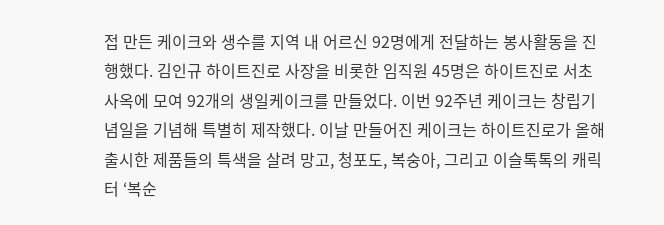접 만든 케이크와 생수를 지역 내 어르신 92명에게 전달하는 봉사활동을 진행했다. 김인규 하이트진로 사장을 비롯한 임직원 45명은 하이트진로 서초사옥에 모여 92개의 생일케이크를 만들었다. 이번 92주년 케이크는 창립기념일을 기념해 특별히 제작했다. 이날 만들어진 케이크는 하이트진로가 올해 출시한 제품들의 특색을 살려 망고, 청포도, 복숭아, 그리고 이슬톡톡의 캐릭터 ‘복순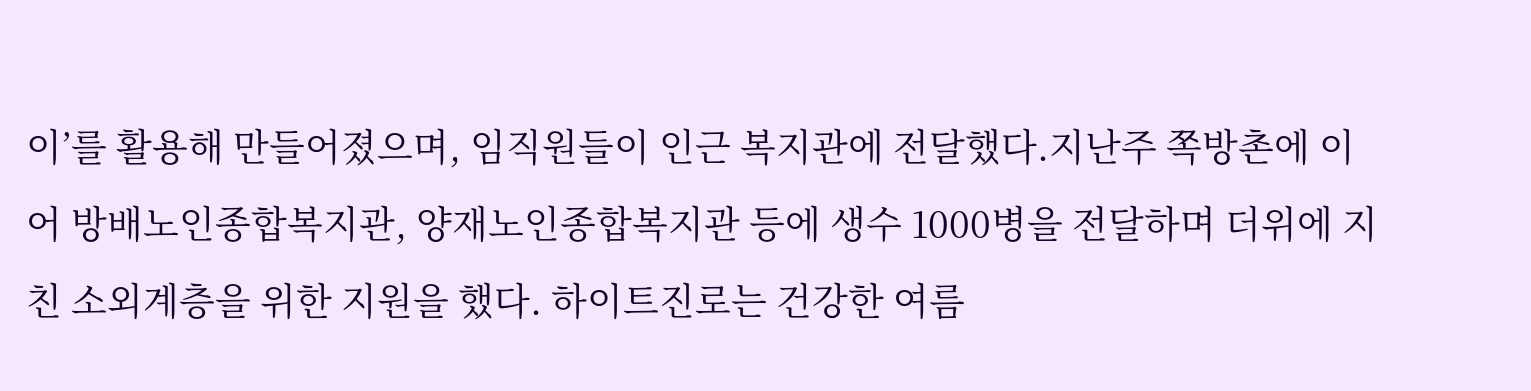이’를 활용해 만들어졌으며, 임직원들이 인근 복지관에 전달했다.지난주 쪽방촌에 이어 방배노인종합복지관, 양재노인종합복지관 등에 생수 1000병을 전달하며 더위에 지친 소외계층을 위한 지원을 했다. 하이트진로는 건강한 여름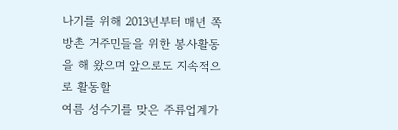나기를 위해 2013년부터 매년 쪽방촌 거주민들을 위한 봉사활동을 해 왔으며 앞으로도 지속적으로 활동할
여름 성수기를 맞은 주류업계가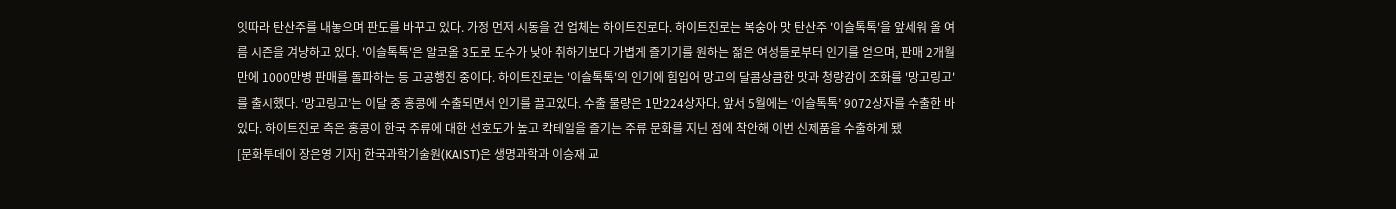잇따라 탄산주를 내놓으며 판도를 바꾸고 있다. 가정 먼저 시동을 건 업체는 하이트진로다. 하이트진로는 복숭아 맛 탄산주 '이슬톡톡'을 앞세워 올 여름 시즌을 겨냥하고 있다. '이슬톡톡'은 알코올 3도로 도수가 낮아 취하기보다 가볍게 즐기기를 원하는 젊은 여성들로부터 인기를 얻으며, 판매 2개월 만에 1000만병 판매를 돌파하는 등 고공행진 중이다. 하이트진로는 '이슬톡톡'의 인기에 힘입어 망고의 달콤상큼한 맛과 청량감이 조화를 '망고링고'를 출시했다. ‘망고링고’는 이달 중 홍콩에 수출되면서 인기를 끌고있다. 수출 물량은 1만224상자다. 앞서 5월에는 ‘이슬톡톡’ 9072상자를 수출한 바 있다. 하이트진로 측은 홍콩이 한국 주류에 대한 선호도가 높고 칵테일을 즐기는 주류 문화를 지닌 점에 착안해 이번 신제품을 수출하게 됐
[문화투데이 장은영 기자] 한국과학기술원(KAIST)은 생명과학과 이승재 교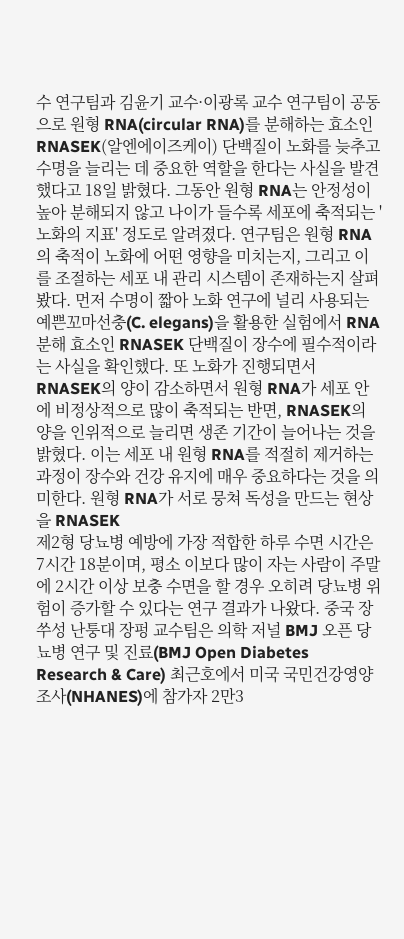수 연구팀과 김윤기 교수·이광록 교수 연구팀이 공동으로 원형 RNA(circular RNA)를 분해하는 효소인 RNASEK(알엔에이즈케이) 단백질이 노화를 늦추고 수명을 늘리는 데 중요한 역할을 한다는 사실을 발견했다고 18일 밝혔다. 그동안 원형 RNA는 안정성이 높아 분해되지 않고 나이가 들수록 세포에 축적되는 '노화의 지표' 정도로 알려졌다. 연구팀은 원형 RNA의 축적이 노화에 어떤 영향을 미치는지, 그리고 이를 조절하는 세포 내 관리 시스템이 존재하는지 살펴봤다. 먼저 수명이 짧아 노화 연구에 널리 사용되는 예쁜꼬마선충(C. elegans)을 활용한 실험에서 RNA 분해 효소인 RNASEK 단백질이 장수에 필수적이라는 사실을 확인했다. 또 노화가 진행되면서 RNASEK의 양이 감소하면서 원형 RNA가 세포 안에 비정상적으로 많이 축적되는 반면, RNASEK의 양을 인위적으로 늘리면 생존 기간이 늘어나는 것을 밝혔다. 이는 세포 내 원형 RNA를 적절히 제거하는 과정이 장수와 건강 유지에 매우 중요하다는 것을 의미한다. 원형 RNA가 서로 뭉쳐 독성을 만드는 현상을 RNASEK
제2형 당뇨병 예방에 가장 적합한 하루 수면 시간은 7시간 18분이며, 평소 이보다 많이 자는 사람이 주말에 2시간 이상 보충 수면을 할 경우 오히려 당뇨병 위험이 증가할 수 있다는 연구 결과가 나왔다. 중국 장쑤성 난퉁대 장펑 교수팀은 의학 저널 BMJ 오픈 당뇨병 연구 및 진료(BMJ Open Diabetes Research & Care) 최근호에서 미국 국민건강영양조사(NHANES)에 참가자 2만3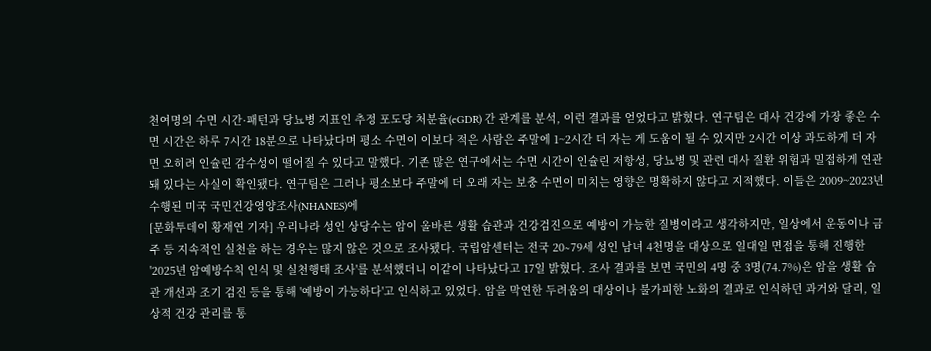천여명의 수면 시간·패턴과 당뇨병 지표인 추정 포도당 처분율(eGDR) 간 관계를 분석, 이런 결과를 얻었다고 밝혔다. 연구팀은 대사 건강에 가장 좋은 수면 시간은 하루 7시간 18분으로 나타났다며 평소 수면이 이보다 적은 사람은 주말에 1~2시간 더 자는 게 도움이 될 수 있지만 2시간 이상 과도하게 더 자면 오히려 인슐린 감수성이 떨어질 수 있다고 말했다. 기존 많은 연구에서는 수면 시간이 인슐린 저항성, 당뇨병 및 관련 대사 질환 위험과 밀접하게 연관돼 있다는 사실이 확인됐다. 연구팀은 그러나 평소보다 주말에 더 오래 자는 보충 수면이 미치는 영향은 명확하지 않다고 지적했다. 이들은 2009~2023년 수행된 미국 국민건강영양조사(NHANES)에
[문화투데이 황재연 기자] 우리나라 성인 상당수는 암이 올바른 생활 습관과 건강검진으로 예방이 가능한 질병이라고 생각하지만, 일상에서 운동이나 금주 등 지속적인 실천을 하는 경우는 많지 않은 것으로 조사됐다. 국립암센터는 전국 20∼79세 성인 남녀 4천명을 대상으로 일대일 면접을 통해 진행한 '2025년 암예방수칙 인식 및 실천행태 조사'를 분석했더니 이같이 나타났다고 17일 밝혔다. 조사 결과를 보면 국민의 4명 중 3명(74.7%)은 암을 생활 습관 개선과 조기 검진 등을 통해 '예방이 가능하다'고 인식하고 있었다. 암을 막연한 두려움의 대상이나 불가피한 노화의 결과로 인식하던 과거와 달리, 일상적 건강 관리를 통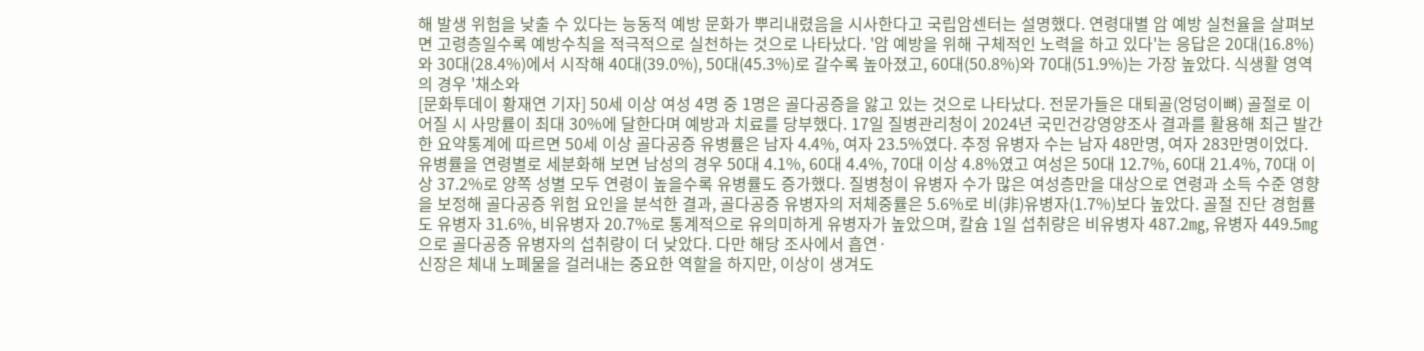해 발생 위험을 낮출 수 있다는 능동적 예방 문화가 뿌리내렸음을 시사한다고 국립암센터는 설명했다. 연령대별 암 예방 실천율을 살펴보면 고령층일수록 예방수칙을 적극적으로 실천하는 것으로 나타났다. '암 예방을 위해 구체적인 노력을 하고 있다'는 응답은 20대(16.8%)와 30대(28.4%)에서 시작해 40대(39.0%), 50대(45.3%)로 갈수록 높아졌고, 60대(50.8%)와 70대(51.9%)는 가장 높았다. 식생활 영역의 경우 '채소와
[문화투데이 황재연 기자] 50세 이상 여성 4명 중 1명은 골다공증을 앓고 있는 것으로 나타났다. 전문가들은 대퇴골(엉덩이뼈) 골절로 이어질 시 사망률이 최대 30%에 달한다며 예방과 치료를 당부했다. 17일 질병관리청이 2024년 국민건강영양조사 결과를 활용해 최근 발간한 요약통계에 따르면 50세 이상 골다공증 유병률은 남자 4.4%, 여자 23.5%였다. 추정 유병자 수는 남자 48만명, 여자 283만명이었다. 유병률을 연령별로 세분화해 보면 남성의 경우 50대 4.1%, 60대 4.4%, 70대 이상 4.8%였고 여성은 50대 12.7%, 60대 21.4%, 70대 이상 37.2%로 양쪽 성별 모두 연령이 높을수록 유병률도 증가했다. 질병청이 유병자 수가 많은 여성층만을 대상으로 연령과 소득 수준 영향을 보정해 골다공증 위험 요인을 분석한 결과, 골다공증 유병자의 저체중률은 5.6%로 비(非)유병자(1.7%)보다 높았다. 골절 진단 경험률도 유병자 31.6%, 비유병자 20.7%로 통계적으로 유의미하게 유병자가 높았으며, 칼슘 1일 섭취량은 비유병자 487.2㎎, 유병자 449.5㎎으로 골다공증 유병자의 섭취량이 더 낮았다. 다만 해당 조사에서 흡연·
신장은 체내 노폐물을 걸러내는 중요한 역할을 하지만, 이상이 생겨도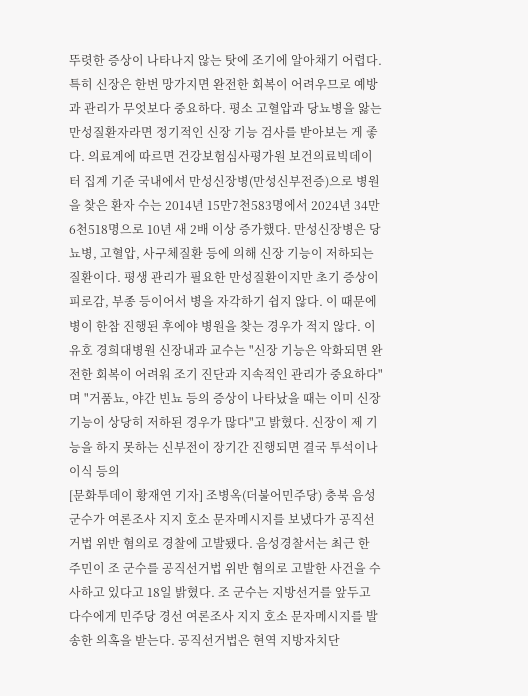뚜렷한 증상이 나타나지 않는 탓에 조기에 알아채기 어렵다. 특히 신장은 한번 망가지면 완전한 회복이 어려우므로 예방과 관리가 무엇보다 중요하다. 평소 고혈압과 당뇨병을 앓는 만성질환자라면 정기적인 신장 기능 검사를 받아보는 게 좋다. 의료계에 따르면 건강보험심사평가원 보건의료빅데이터 집계 기준 국내에서 만성신장병(만성신부전증)으로 병원을 찾은 환자 수는 2014년 15만7천583명에서 2024년 34만6천518명으로 10년 새 2배 이상 증가했다. 만성신장병은 당뇨병, 고혈압, 사구체질환 등에 의해 신장 기능이 저하되는 질환이다. 평생 관리가 필요한 만성질환이지만 초기 증상이 피로감, 부종 등이어서 병을 자각하기 쉽지 않다. 이 때문에 병이 한참 진행된 후에야 병원을 찾는 경우가 적지 않다. 이유호 경희대병원 신장내과 교수는 "신장 기능은 악화되면 완전한 회복이 어려워 조기 진단과 지속적인 관리가 중요하다"며 "거품뇨, 야간 빈뇨 등의 증상이 나타났을 때는 이미 신장 기능이 상당히 저하된 경우가 많다"고 밝혔다. 신장이 제 기능을 하지 못하는 신부전이 장기간 진행되면 결국 투석이나 이식 등의
[문화투데이 황재연 기자] 조병옥(더불어민주당) 충북 음성군수가 여론조사 지지 호소 문자메시지를 보냈다가 공직선거법 위반 혐의로 경찰에 고발됐다. 음성경찰서는 최근 한 주민이 조 군수를 공직선거법 위반 혐의로 고발한 사건을 수사하고 있다고 18일 밝혔다. 조 군수는 지방선거를 앞두고 다수에게 민주당 경선 여론조사 지지 호소 문자메시지를 발송한 의혹을 받는다. 공직선거법은 현역 지방자치단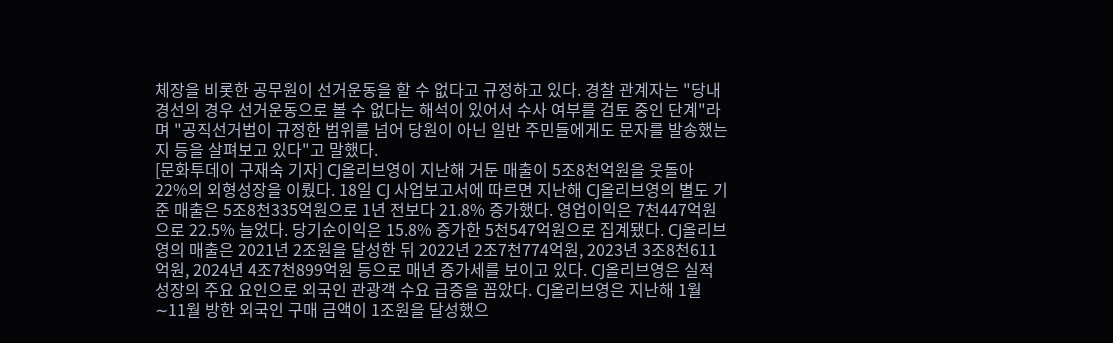체장을 비롯한 공무원이 선거운동을 할 수 없다고 규정하고 있다. 경찰 관계자는 "당내 경선의 경우 선거운동으로 볼 수 없다는 해석이 있어서 수사 여부를 검토 중인 단계"라며 "공직선거법이 규정한 범위를 넘어 당원이 아닌 일반 주민들에게도 문자를 발송했는지 등을 살펴보고 있다"고 말했다.
[문화투데이 구재숙 기자] CJ올리브영이 지난해 거둔 매출이 5조8천억원을 웃돌아 22%의 외형성장을 이뤘다. 18일 CJ 사업보고서에 따르면 지난해 CJ올리브영의 별도 기준 매출은 5조8천335억원으로 1년 전보다 21.8% 증가했다. 영업이익은 7천447억원으로 22.5% 늘었다. 당기순이익은 15.8% 증가한 5천547억원으로 집계됐다. CJ올리브영의 매출은 2021년 2조원을 달성한 뒤 2022년 2조7천774억원, 2023년 3조8천611억원, 2024년 4조7천899억원 등으로 매년 증가세를 보이고 있다. CJ올리브영은 실적 성장의 주요 요인으로 외국인 관광객 수요 급증을 꼽았다. CJ올리브영은 지난해 1월∼11월 방한 외국인 구매 금액이 1조원을 달성했으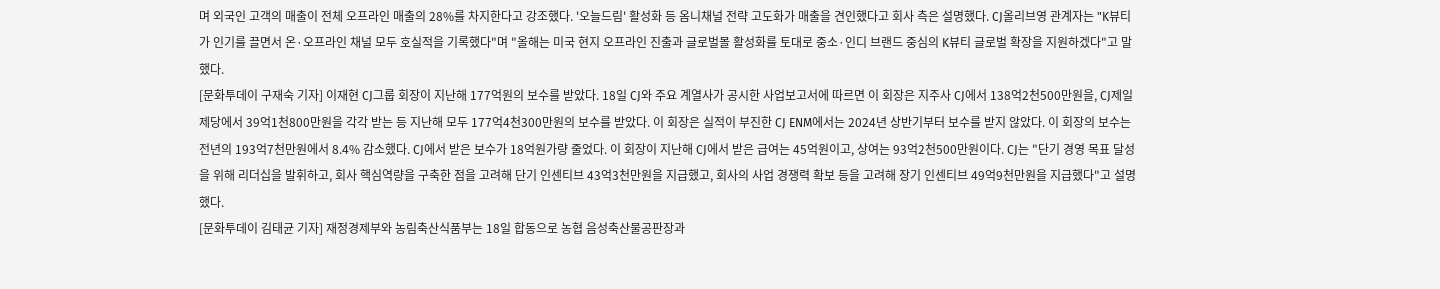며 외국인 고객의 매출이 전체 오프라인 매출의 28%를 차지한다고 강조했다. '오늘드림' 활성화 등 옴니채널 전략 고도화가 매출을 견인했다고 회사 측은 설명했다. CJ올리브영 관계자는 "K뷰티가 인기를 끌면서 온·오프라인 채널 모두 호실적을 기록했다"며 "올해는 미국 현지 오프라인 진출과 글로벌몰 활성화를 토대로 중소·인디 브랜드 중심의 K뷰티 글로벌 확장을 지원하겠다"고 말했다.
[문화투데이 구재숙 기자] 이재현 CJ그룹 회장이 지난해 177억원의 보수를 받았다. 18일 CJ와 주요 계열사가 공시한 사업보고서에 따르면 이 회장은 지주사 CJ에서 138억2천500만원을, CJ제일제당에서 39억1천800만원을 각각 받는 등 지난해 모두 177억4천300만원의 보수를 받았다. 이 회장은 실적이 부진한 CJ ENM에서는 2024년 상반기부터 보수를 받지 않았다. 이 회장의 보수는 전년의 193억7천만원에서 8.4% 감소했다. CJ에서 받은 보수가 18억원가량 줄었다. 이 회장이 지난해 CJ에서 받은 급여는 45억원이고, 상여는 93억2천500만원이다. CJ는 "단기 경영 목표 달성을 위해 리더십을 발휘하고, 회사 핵심역량을 구축한 점을 고려해 단기 인센티브 43억3천만원을 지급했고, 회사의 사업 경쟁력 확보 등을 고려해 장기 인센티브 49억9천만원을 지급했다"고 설명했다.
[문화투데이 김태균 기자] 재정경제부와 농림축산식품부는 18일 합동으로 농협 음성축산물공판장과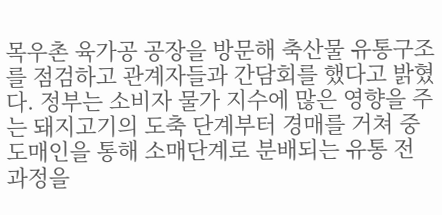목우촌 육가공 공장을 방문해 축산물 유통구조를 점검하고 관계자들과 간담회를 했다고 밝혔다. 정부는 소비자 물가 지수에 많은 영향을 주는 돼지고기의 도축 단계부터 경매를 거쳐 중도매인을 통해 소매단계로 분배되는 유통 전 과정을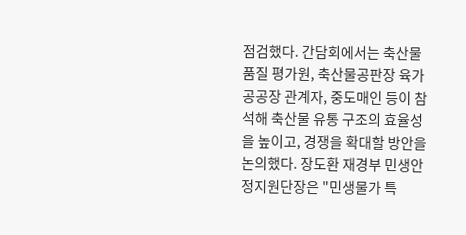점검했다. 간담회에서는 축산물 품질 평가원, 축산물공판장 육가공공장 관계자, 중도매인 등이 참석해 축산물 유통 구조의 효율성을 높이고, 경쟁을 확대할 방안을 논의했다. 장도환 재경부 민생안정지원단장은 "민생물가 특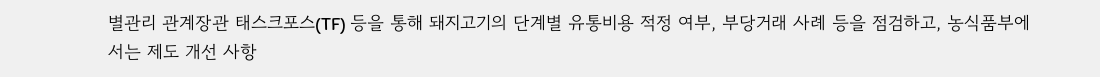별관리 관계장관 태스크포스(TF) 등을 통해 돼지고기의 단계별 유통비용 적정 여부, 부당거래 사례 등을 점검하고, 농식품부에서는 제도 개선 사항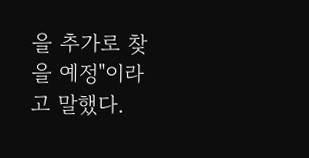을 추가로 찾을 예정"이라고 말했다.